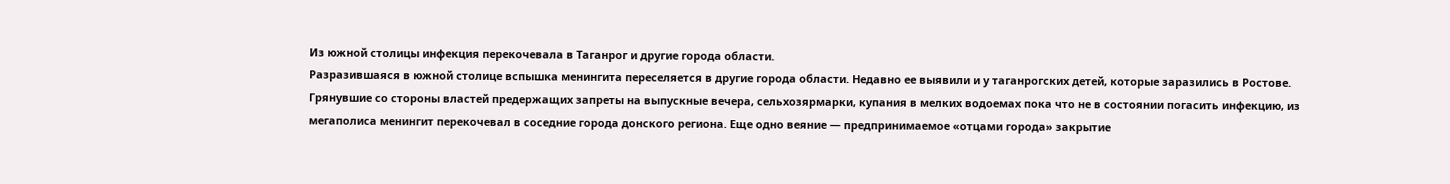Из южной столицы инфекция перекочевала в Таганрог и другие города области.
Разразившаяся в южной столице вспышка менингита переселяется в другие города области. Недавно ее выявили и у таганрогских детей, которые заразились в Ростове.
Грянувшие со стороны властей предержащих запреты на выпускные вечера, сельхозярмарки, купания в мелких водоемах пока что не в состоянии погасить инфекцию, из мегаполиса менингит перекочевал в соседние города донского региона. Еще одно веяние — предпринимаемое «отцами города» закрытие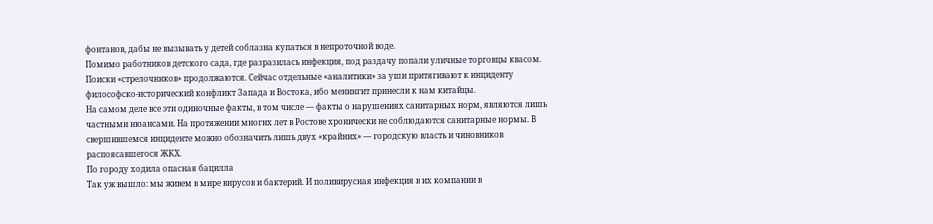фонтанов, дабы не вызывать у детей соблазна купаться в непроточной воде.
Помимо работников детского сада, где разразилась инфекция, под раздачу попали уличные торговцы квасом. Поиски «стрелочников» продолжаются. Сейчас отдельные «аналитики» за уши притягивают к инциденту философско-исторический конфликт Запада и Востока, ибо менингит принесли к нам китайцы.
На самом деле все эти одиночные факты, в том числе — факты о нарушениях санитарных норм, являются лишь частными нюансами. На протяжении многих лет в Ростове хронически не соблюдаются санитарные нормы. В свершившемся инциденте можно обозначить лишь двух «крайних» — городскую власть и чиновников распоясавшегося ЖКХ.
По городу ходила опасная бацилла
Так уж вышло: мы живем в мире вирусов и бактерий. И поливирусная инфекция в их компании в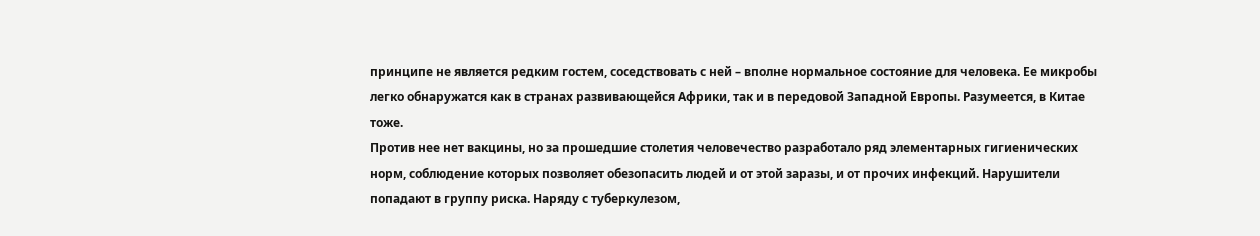принципе не является редким гостем, соседствовать с ней – вполне нормальное состояние для человека. Ее микробы легко обнаружатся как в странах развивающейся Африки, так и в передовой Западной Европы. Разумеется, в Китае тоже.
Против нее нет вакцины, но за прошедшие столетия человечество разработало ряд элементарных гигиенических норм, соблюдение которых позволяет обезопасить людей и от этой заразы, и от прочих инфекций. Нарушители попадают в группу риска. Наряду с туберкулезом,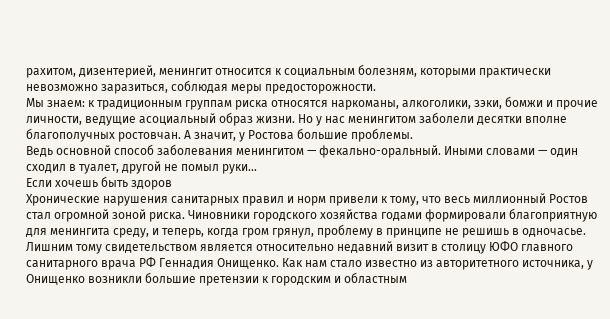рахитом, дизентерией, менингит относится к социальным болезням, которыми практически невозможно заразиться, соблюдая меры предосторожности.
Мы знаем: к традиционным группам риска относятся наркоманы, алкоголики, зэки, бомжи и прочие личности, ведущие асоциальный образ жизни. Но у нас менингитом заболели десятки вполне благополучных ростовчан. А значит, у Ростова большие проблемы.
Ведь основной способ заболевания менингитом — фекально-оральный. Иными словами — один сходил в туалет, другой не помыл руки…
Если хочешь быть здоров
Хронические нарушения санитарных правил и норм привели к тому, что весь миллионный Ростов стал огромной зоной риска. Чиновники городского хозяйства годами формировали благоприятную для менингита среду, и теперь, когда гром грянул, проблему в принципе не решишь в одночасье.
Лишним тому свидетельством является относительно недавний визит в столицу ЮФО главного санитарного врача РФ Геннадия Онищенко. Как нам стало известно из авторитетного источника, у Онищенко возникли большие претензии к городским и областным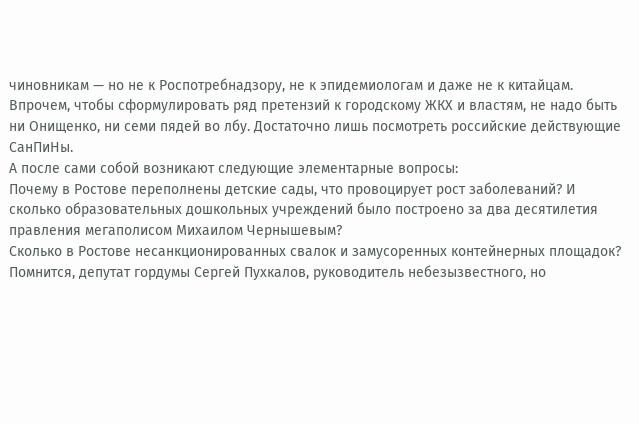чиновникам — но не к Роспотребнадзору, не к эпидемиологам и даже не к китайцам.
Впрочем, чтобы сформулировать ряд претензий к городскому ЖКХ и властям, не надо быть ни Онищенко, ни семи пядей во лбу. Достаточно лишь посмотреть российские действующие СанПиНы.
А после сами собой возникают следующие элементарные вопросы:
Почему в Ростове переполнены детские сады, что провоцирует рост заболеваний? И сколько образовательных дошкольных учреждений было построено за два десятилетия правления мегаполисом Михаилом Чернышевым?
Сколько в Ростове несанкционированных свалок и замусоренных контейнерных площадок? Помнится, депутат гордумы Сергей Пухкалов, руководитель небезызвестного, но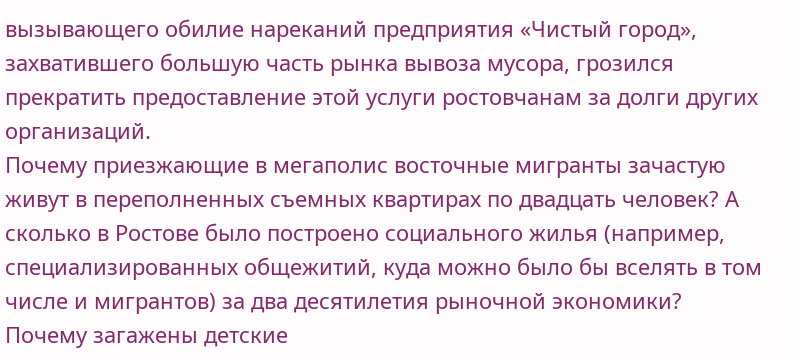вызывающего обилие нареканий предприятия «Чистый город», захватившего большую часть рынка вывоза мусора, грозился прекратить предоставление этой услуги ростовчанам за долги других организаций.
Почему приезжающие в мегаполис восточные мигранты зачастую живут в переполненных съемных квартирах по двадцать человек? А сколько в Ростове было построено социального жилья (например, специализированных общежитий, куда можно было бы вселять в том числе и мигрантов) за два десятилетия рыночной экономики?
Почему загажены детские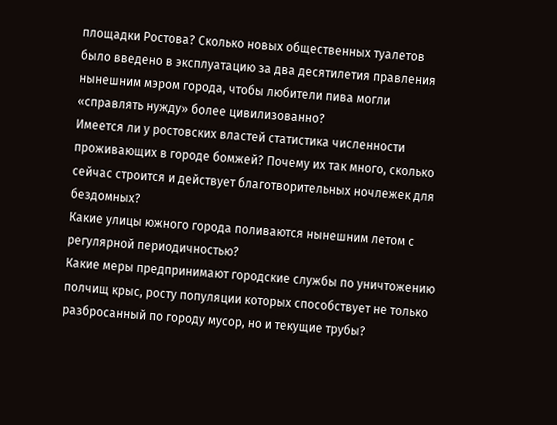площадки Ростова? Сколько новых общественных туалетов было введено в эксплуатацию за два десятилетия правления нынешним мэром города, чтобы любители пива могли «справлять нужду» более цивилизованно?
Имеется ли у ростовских властей статистика численности проживающих в городе бомжей? Почему их так много, сколько сейчас строится и действует благотворительных ночлежек для бездомных?
Какие улицы южного города поливаются нынешним летом с регулярной периодичностью?
Какие меры предпринимают городские службы по уничтожению полчищ крыс, росту популяции которых способствует не только разбросанный по городу мусор, но и текущие трубы?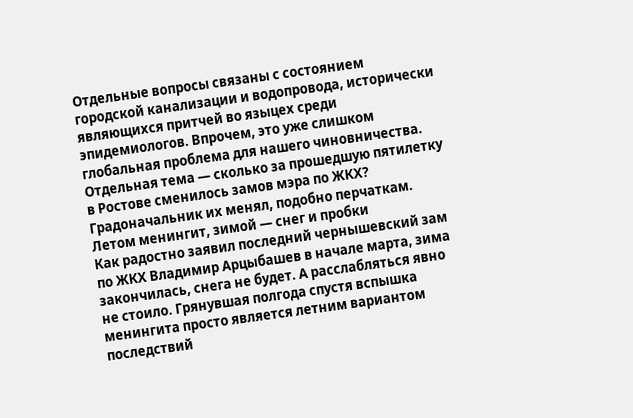Отдельные вопросы связаны с состоянием городской канализации и водопровода, исторически являющихся притчей во языцех среди эпидемиологов. Впрочем, это уже слишком глобальная проблема для нашего чиновничества.
Отдельная тема — сколько за прошедшую пятилетку в Ростове сменилось замов мэра по ЖКХ? Градоначальник их менял, подобно перчаткам.
Летом менингит, зимой — снег и пробки
Как радостно заявил последний чернышевский зам по ЖКХ Владимир Арцыбашев в начале марта, зима закончилась, снега не будет. А расслабляться явно не стоило. Грянувшая полгода спустя вспышка менингита просто является летним вариантом последствий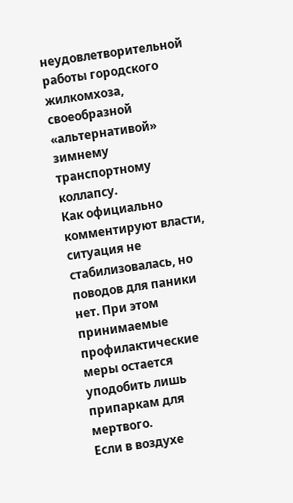неудовлетворительной работы городского жилкомхоза, своеобразной «альтернативой» зимнему транспортному коллапсу.
Как официально комментируют власти, ситуация не стабилизовалась, но поводов для паники нет. При этом принимаемые профилактические меры остается уподобить лишь припаркам для мертвого.
Если в воздухе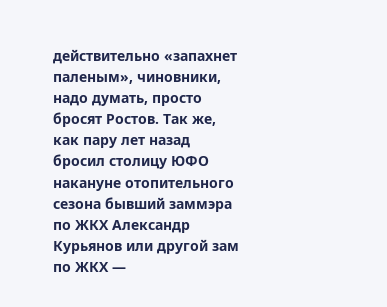действительно «запахнет паленым», чиновники, надо думать, просто бросят Ростов. Так же, как пару лет назад бросил столицу ЮФО накануне отопительного сезона бывший заммэра по ЖКХ Александр Курьянов или другой зам по ЖКХ —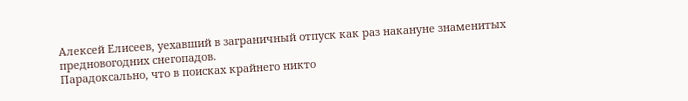Алексей Елисеев, уехавший в заграничный отпуск как раз накануне знаменитых предновогодних снегопадов.
Парадоксально, что в поисках крайнего никто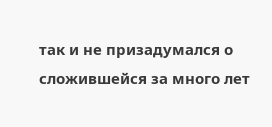так и не призадумался о сложившейся за много лет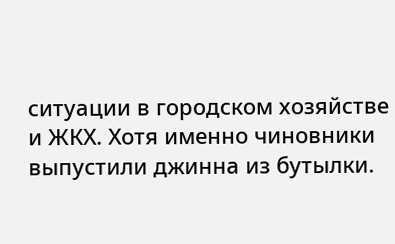ситуации в городском хозяйстве и ЖКХ. Хотя именно чиновники выпустили джинна из бутылки.